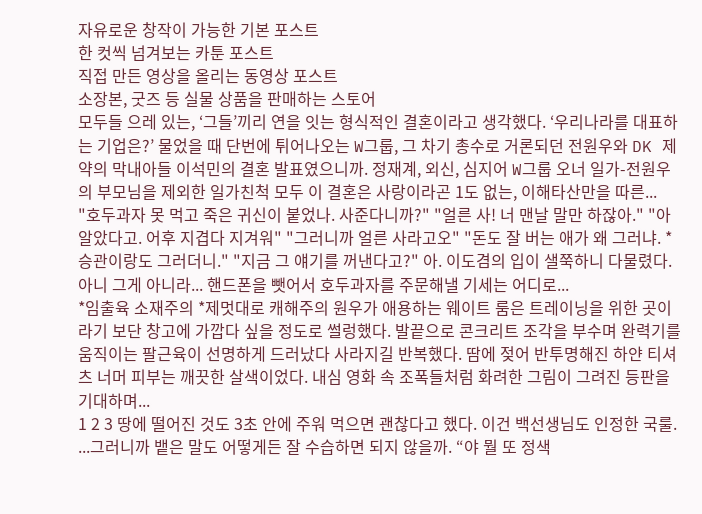자유로운 창작이 가능한 기본 포스트
한 컷씩 넘겨보는 카툰 포스트
직접 만든 영상을 올리는 동영상 포스트
소장본, 굿즈 등 실물 상품을 판매하는 스토어
모두들 으레 있는, ‘그들’끼리 연을 잇는 형식적인 결혼이라고 생각했다. ‘우리나라를 대표하는 기업은?’ 물었을 때 단번에 튀어나오는 W그룹, 그 차기 총수로 거론되던 전원우와 DK 제약의 막내아들 이석민의 결혼 발표였으니까. 정재계, 외신, 심지어 W그룹 오너 일가-전원우의 부모님을 제외한 일가친척 모두 이 결혼은 사랑이라곤 1도 없는, 이해타산만을 따른...
"호두과자 못 먹고 죽은 귀신이 붙었나. 사준다니까?" "얼른 사! 너 맨날 말만 하잖아." "아 알았다고. 어후 지겹다 지겨워" "그러니까 얼른 사라고오" "돈도 잘 버는 애가 왜 그러냐. *승관이랑도 그러더니." "지금 그 얘기를 꺼낸다고?" 아. 이도겸의 입이 샐쭉하니 다물렸다. 아니 그게 아니라... 핸드폰을 뺏어서 호두과자를 주문해낼 기세는 어디로...
*임출육 소재주의 *제멋대로 캐해주의 원우가 애용하는 웨이트 룸은 트레이닝을 위한 곳이라기 보단 창고에 가깝다 싶을 정도로 썰렁했다. 발끝으로 콘크리트 조각을 부수며 완력기를 움직이는 팔근육이 선명하게 드러났다 사라지길 반복했다. 땀에 젖어 반투명해진 하얀 티셔츠 너머 피부는 깨끗한 살색이었다. 내심 영화 속 조폭들처럼 화려한 그림이 그려진 등판을 기대하며...
1 2 3 땅에 떨어진 것도 3초 안에 주워 먹으면 괜찮다고 했다. 이건 백선생님도 인정한 국룰. ...그러니까 뱉은 말도 어떻게든 잘 수습하면 되지 않을까. “야 뭘 또 정색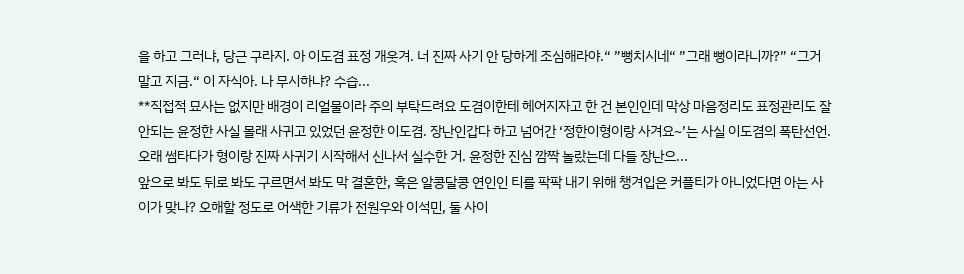을 하고 그러냐, 당근 구라지. 아 이도겸 표정 개웃겨. 너 진짜 사기 안 당하게 조심해라야.“ ”뻥치시네“ ”그래 뻥이라니까?” “그거 말고 지금.“ 이 자식아. 나 무시하냐? 수습...
**직접적 묘사는 없지만 배경이 리얼물이라 주의 부탁드려요 도겸이한테 헤어지자고 한 건 본인인데 막상 마음정리도 표정관리도 잘 안되는 윤정한 사실 몰래 사귀고 있었던 윤정한 이도겸. 장난인갑다 하고 넘어간 ‘정한이형이랑 사겨요~’는 사실 이도겸의 폭탄선언. 오래 썸타다가 형이랑 진짜 사귀기 시작해서 신나서 실수한 거. 윤정한 진심 깜짝 놀랐는데 다들 장난으...
앞으로 봐도 뒤로 봐도 구르면서 봐도 막 결혼한, 혹은 알콩달콩 연인인 티를 팍팍 내기 위해 챙겨입은 커플티가 아니었다면 아는 사이가 맞나? 오해할 정도로 어색한 기류가 전원우와 이석민, 둘 사이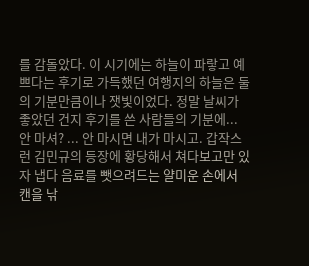를 감돌았다. 이 시기에는 하늘이 파랗고 예쁘다는 후기로 가득했던 여행지의 하늘은 둘의 기분만큼이나 잿빛이었다. 정말 날씨가 좋았던 건지 후기를 쓴 사람들의 기분에...
안 마셔? ... 안 마시면 내가 마시고. 갑작스런 김민규의 등장에 황당해서 쳐다보고만 있자 냅다 음료를 뺏으려드는 얄미운 손에서 캔을 낚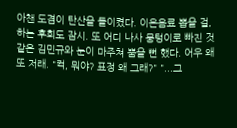아챈 도겸이 탄산을 들이켰다. 이온음료 뽑을 걸, 하는 후회도 잠시. 또 어디 나사 뭉텅이로 빠진 것 같은 김민규와 눈이 마주쳐 뿜을 뻔 했다. 어우 왜 또 저래. "컥, 뭐야? 표정 왜 그래?" "...그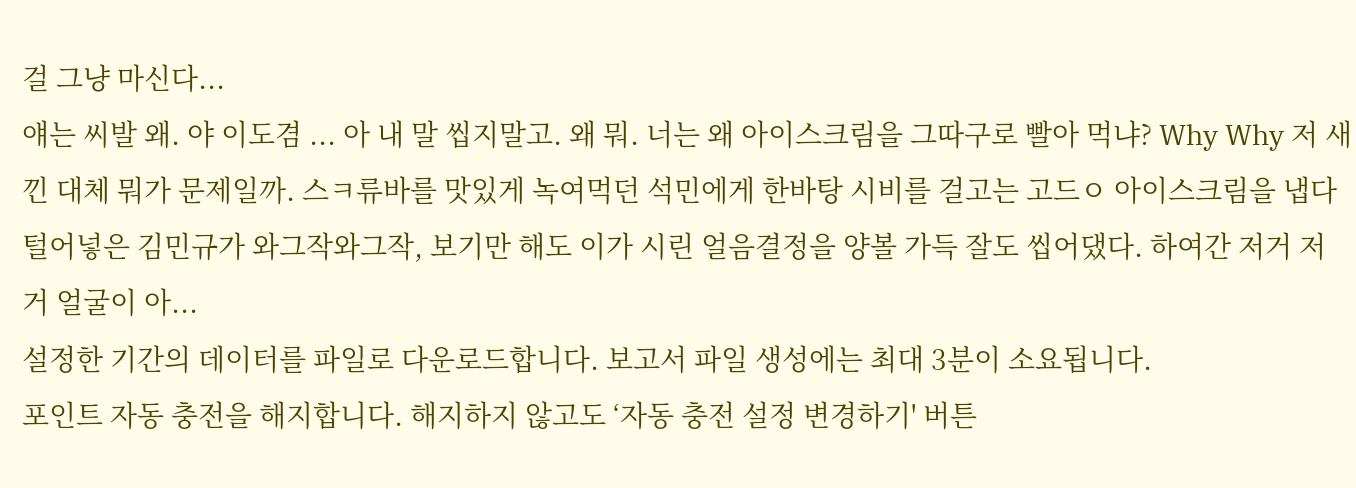걸 그냥 마신다...
얘는 씨발 왜. 야 이도겸 ... 아 내 말 씹지말고. 왜 뭐. 너는 왜 아이스크림을 그따구로 빨아 먹냐? Why Why 저 새낀 대체 뭐가 문제일까. 스ㅋ류바를 맛있게 녹여먹던 석민에게 한바탕 시비를 걸고는 고드ㅇ 아이스크림을 냅다 털어넣은 김민규가 와그작와그작, 보기만 해도 이가 시린 얼음결정을 양볼 가득 잘도 씹어댔다. 하여간 저거 저거 얼굴이 아...
설정한 기간의 데이터를 파일로 다운로드합니다. 보고서 파일 생성에는 최대 3분이 소요됩니다.
포인트 자동 충전을 해지합니다. 해지하지 않고도 ‘자동 충전 설정 변경하기' 버튼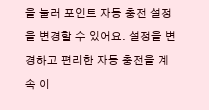을 눌러 포인트 자동 충전 설정을 변경할 수 있어요. 설정을 변경하고 편리한 자동 충전을 계속 이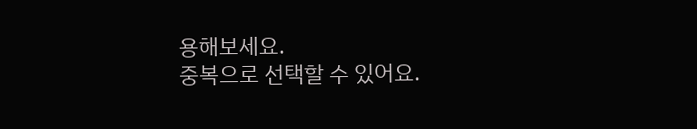용해보세요.
중복으로 선택할 수 있어요.